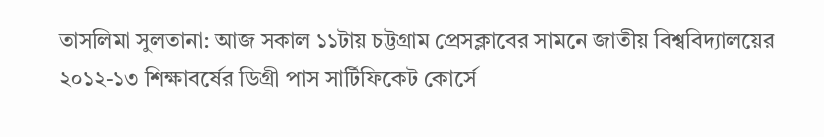তাসলিমা সুলতানা: আজ সকাল ১১টায় চট্টগ্রাম প্রেসক্লাবের সামনে জাতীয় বিশ্ববিদ্যালয়ের ২০১২-১৩ শিক্ষাবর্ষের ডিগ্রী পাস সার্টিফিকেট কোর্সে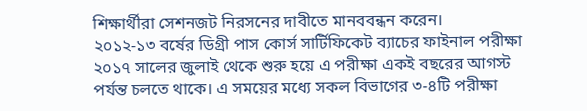শিক্ষার্থীরা সেশনজট নিরসনের দাবীতে মানববন্ধন করেন।
২০১২-১৩ বর্ষের ডিগ্রী পাস কোর্স সার্টিফিকেট ব্যাচের ফাইনাল পরীক্ষা ২০১৭ সালের জুলাই থেকে শুরু হয়ে এ পরীক্ষা একই বছরের আগস্ট পর্যন্ত চলতে থাকে। এ সময়ের মধ্যে সকল বিভাগের ৩-৪টি পরীক্ষা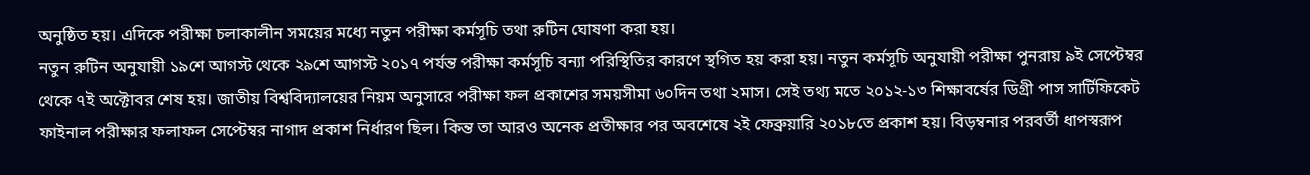অনুষ্ঠিত হয়। এদিকে পরীক্ষা চলাকালীন সময়ের মধ্যে নতুন পরীক্ষা কর্মসূচি তথা রুটিন ঘোষণা করা হয়।
নতুন রুটিন অনুযায়ী ১৯শে আগস্ট থেকে ২৯শে আগস্ট ২০১৭ পর্যন্ত পরীক্ষা কর্মসূচি বন্যা পরিস্থিতির কারণে স্থগিত হয় করা হয়। নতুন কর্মসূচি অনুযায়ী পরীক্ষা পুনরায় ৯ই সেপ্টেম্বর থেকে ৭ই অক্টোবর শেষ হয়। জাতীয় বিশ্ববিদ্যালয়ের নিয়ম অনুসারে পরীক্ষা ফল প্রকাশের সময়সীমা ৬০দিন তথা ২মাস। সেই তথ্য মতে ২০১২-১৩ শিক্ষাবর্ষের ডিগ্রী পাস সার্টিফিকেট ফাইনাল পরীক্ষার ফলাফল সেপ্টেম্বর নাগাদ প্রকাশ নির্ধারণ ছিল। কিন্ত তা আরও অনেক প্রতীক্ষার পর অবশেষে ২ই ফেব্রুয়ারি ২০১৮তে প্রকাশ হয়। বিড়ম্বনার পরবর্তী ধাপস্বরূপ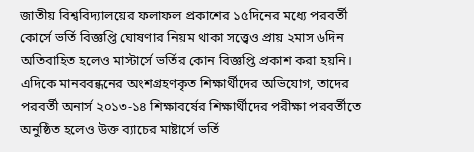জাতীয় বিশ্ববিদ্যালয়ের ফলাফল প্রকাশের ১৫দিনের মধ্যে পরবর্তী কোর্সে ভর্তি বিজ্ঞপ্তি ঘোষণার নিয়ম থাকা সত্ত্বেও প্রায় ২মাস ৬দিন অতিবাহিত হলেও মাস্টার্সে ভর্তির কোন বিজ্ঞপ্তি প্রকাশ করা হয়নি।
এদিকে মানববন্ধনের অংশগ্রহণকৃত শিক্ষার্থীদের অভিযোগ, তাদের পরবর্তী অনার্স ২০১৩-১৪ শিক্ষাবর্ষের শিক্ষার্থীদের পরীক্ষা পরবর্তীতে অনুষ্ঠিত হলেও উক্ত ব্যাচের মাষ্টার্সে ভর্তি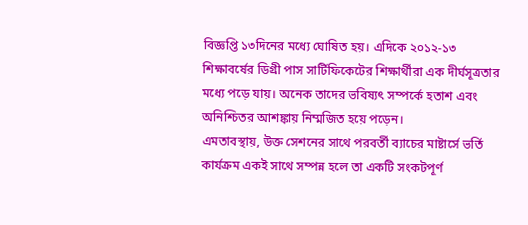বিজ্ঞপ্তি ১৩দিনের মধ্যে ঘোষিত হয়। এদিকে ২০১২-১৩ শিক্ষাবর্ষের ডিগ্রী পাস সার্টিফিকেটের শিক্ষার্থীরা এক দীর্ঘসূত্রতার মধ্যে পড়ে যায়। অনেক তাদের ভবিষ্যৎ সম্পর্কে হতাশ এবং অনিশ্চিতর আশঙ্কায় নিম্মজিত হয়ে পড়েন।
এমতাবস্থায়, উক্ত সেশনের সাথে পরবর্তী ব্যাচের মাষ্টার্সে ভর্তি কার্যক্রম একই সাথে সম্পন্ন হলে তা একটি সংকটপূর্ণ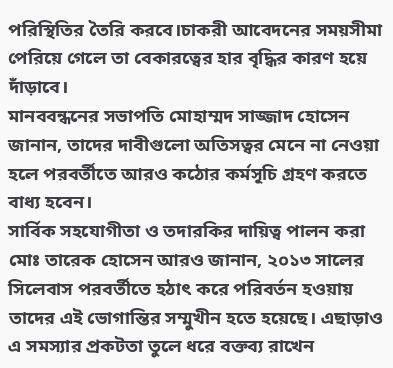পরিস্থিতির তৈরি করবে।চাকরী আবেদনের সময়সীমা পেরিয়ে গেলে তা বেকারত্বের হার বৃদ্ধির কারণ হয়ে দাঁড়াবে।
মানববন্ধনের সভাপতি মোহাম্মদ সাজ্জাদ হোসেন জানান, তাদের দাবীগুলো অতিসত্বর মেনে না নেওয়া হলে পরবর্তীতে আরও কঠোর কর্মসূচি গ্রহণ করতে বাধ্য হবেন।
সার্বিক সহযোগীতা ও তদারকির দায়িত্ব পালন করা মোঃ তারেক হোসেন আরও জানান, ২০১৩ সালের সিলেবাস পরবর্তীতে হঠাৎ করে পরিবর্তন হওয়ায় তাদের এই ভোগান্তির সম্মুখীন হতে হয়েছে। এছাড়াও এ সমস্যার প্রকটতা তুলে ধরে বক্তব্য রাখেন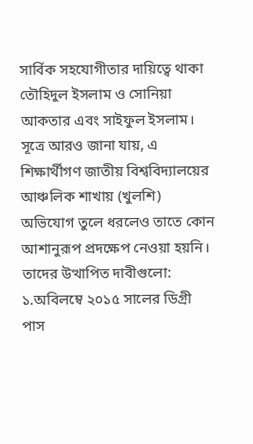সার্বিক সহযোগীতার দায়িত্বে থাকা তৌহিদুল ইসলাম ও সোনিয়া আকতার এবং সাইফুল ইসলাম।
সূত্রে আরও জানা যায়, এ শিক্ষার্থীগণ জাতীয় বিশ্ববিদ্যালয়ের আঞ্চলিক শাখায় (খুলশি) অভিযোগ তুলে ধরলেও তাতে কোন আশানুরূপ প্রদক্ষেপ নেওয়া হয়নি।
তাদের উত্থাপিত দাবীগুলো:
১.অবিলম্বে ২০১৫ সালের ডিগ্রী পাস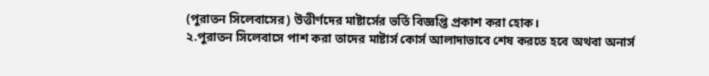(পুরাতন সিলেবাসের) উত্তীর্ণদের মাষ্টার্সের ভর্তি বিজ্ঞপ্তি প্রকাশ করা হোক।
২.পুরাতন সিলেবাসে পাশ করা তাদের মাষ্টার্স কোর্স আলাদাভাবে শেষ করতে হবে অথবা অনার্স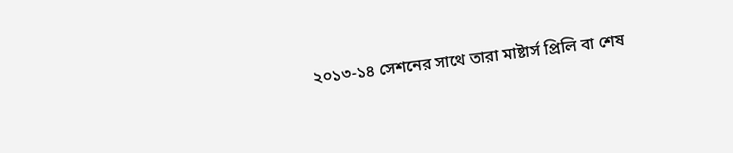২০১৩-১৪ সেশনের সাথে তারা মাষ্টার্স প্রিলি বা শেষ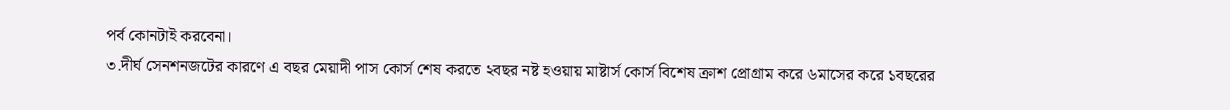পর্ব কোনটাই করবেনা।
৩.দীর্ঘ সেনশনজটের কারণে এ বছর মেয়াদী পাস কোর্স শেষ করতে ২বছর নষ্ট হওয়ায় মাষ্টার্স কোর্স বিশেষ ক্রাশ প্রোগ্রাম করে ৬মাসের করে ১বছরের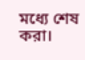মধ্যে শেষ করা।